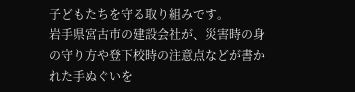子どもたちを守る取り組みです。
岩手県宮古市の建設会社が、災害時の身の守り方や登下校時の注意点などが書かれた手ぬぐいを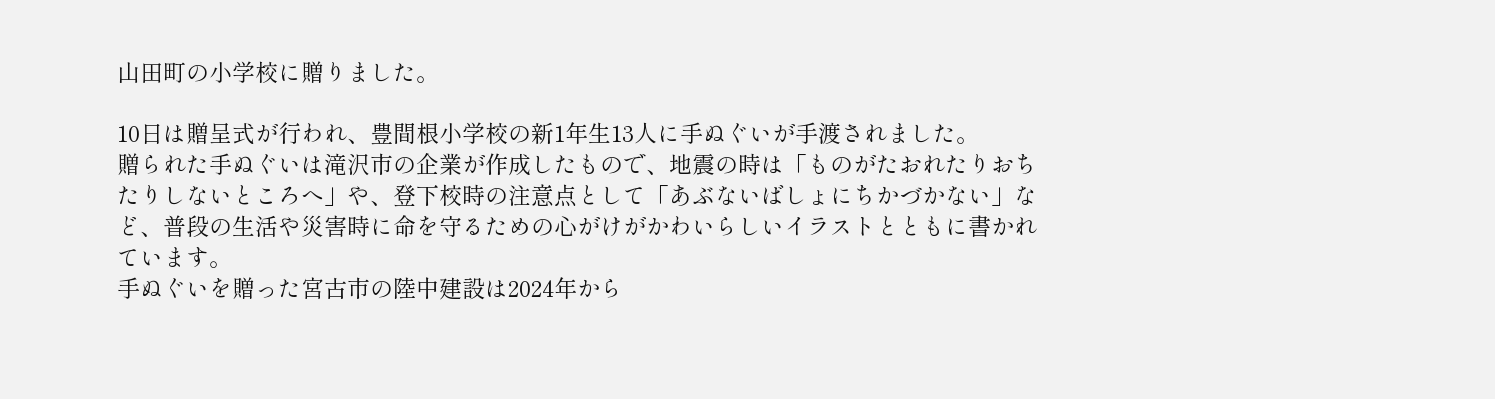山田町の小学校に贈りました。

10日は贈呈式が行われ、豊間根小学校の新1年生13人に手ぬぐいが手渡されました。
贈られた手ぬぐいは滝沢市の企業が作成したもので、地震の時は「ものがたおれたりおちたりしないところへ」や、登下校時の注意点として「あぶないばしょにちかづかない」など、普段の生活や災害時に命を守るための心がけがかわいらしいイラストとともに書かれています。
手ぬぐいを贈った宮古市の陸中建設は2024年から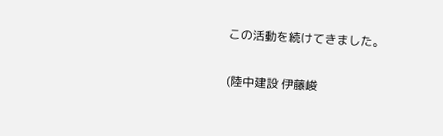この活動を続けてきました。

(陸中建設 伊藤峻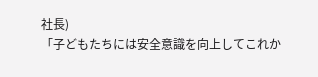社長)
「子どもたちには安全意識を向上してこれか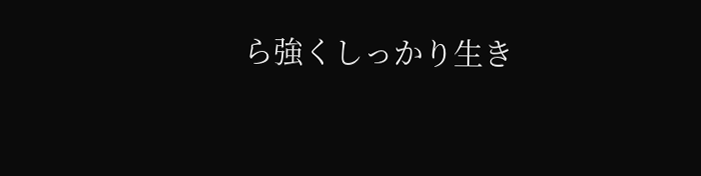ら強くしっかり生き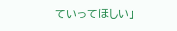ていってほしい」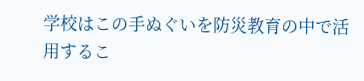学校はこの手ぬぐいを防災教育の中で活用するこ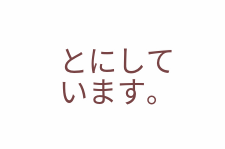とにしています。